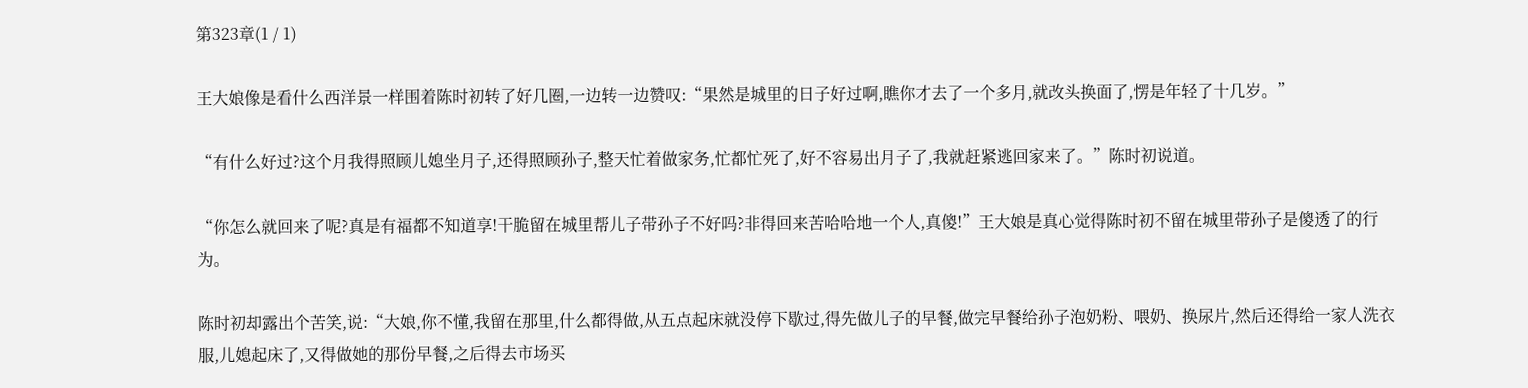第323章(1 / 1)

王大娘像是看什么西洋景一样围着陈时初转了好几圈,一边转一边赞叹:“果然是城里的日子好过啊,瞧你才去了一个多月,就改头换面了,愣是年轻了十几岁。”

“有什么好过?这个月我得照顾儿媳坐月子,还得照顾孙子,整天忙着做家务,忙都忙死了,好不容易出月子了,我就赶紧逃回家来了。”陈时初说道。

“你怎么就回来了呢?真是有福都不知道享!干脆留在城里帮儿子带孙子不好吗?非得回来苦哈哈地一个人,真傻!”王大娘是真心觉得陈时初不留在城里带孙子是傻透了的行为。

陈时初却露出个苦笑,说:“大娘,你不懂,我留在那里,什么都得做,从五点起床就没停下歇过,得先做儿子的早餐,做完早餐给孙子泡奶粉、喂奶、换尿片,然后还得给一家人洗衣服,儿媳起床了,又得做她的那份早餐,之后得去市场买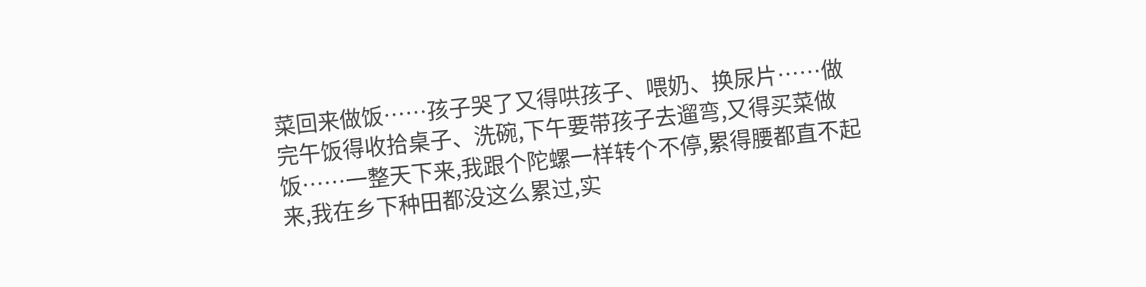菜回来做饭……孩子哭了又得哄孩子、喂奶、换尿片……做完午饭得收拾桌子、洗碗,下午要带孩子去遛弯,又得买菜做饭……一整天下来,我跟个陀螺一样转个不停,累得腰都直不起来,我在乡下种田都没这么累过,实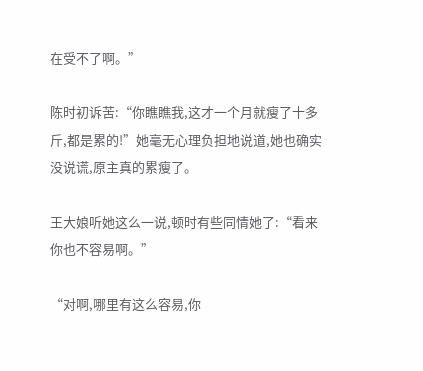在受不了啊。”

陈时初诉苦:“你瞧瞧我,这才一个月就瘦了十多斤,都是累的!”她毫无心理负担地说道,她也确实没说谎,原主真的累瘦了。

王大娘听她这么一说,顿时有些同情她了:“看来你也不容易啊。”

“对啊,哪里有这么容易,你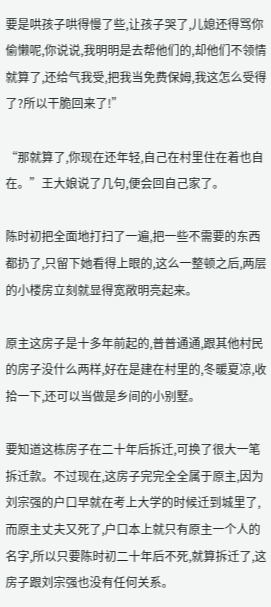要是哄孩子哄得慢了些,让孩子哭了,儿媳还得骂你偷懒呢,你说说,我明明是去帮他们的,却他们不领情就算了,还给气我受,把我当免费保姆,我这怎么受得了?所以干脆回来了!”

“那就算了,你现在还年轻,自己在村里住在着也自在。”王大娘说了几句,便会回自己家了。

陈时初把全面地打扫了一遍,把一些不需要的东西都扔了,只留下她看得上眼的,这么一整顿之后,两层的小楼房立刻就显得宽敞明亮起来。

原主这房子是十多年前起的,普普通通,跟其他村民的房子没什么两样,好在是建在村里的,冬暖夏凉,收拾一下,还可以当做是乡间的小别墅。

要知道这栋房子在二十年后拆迁,可换了很大一笔拆迁款。不过现在,这房子完完全全属于原主,因为刘宗强的户口早就在考上大学的时候迁到城里了,而原主丈夫又死了,户口本上就只有原主一个人的名字,所以只要陈时初二十年后不死,就算拆迁了,这房子跟刘宗强也没有任何关系。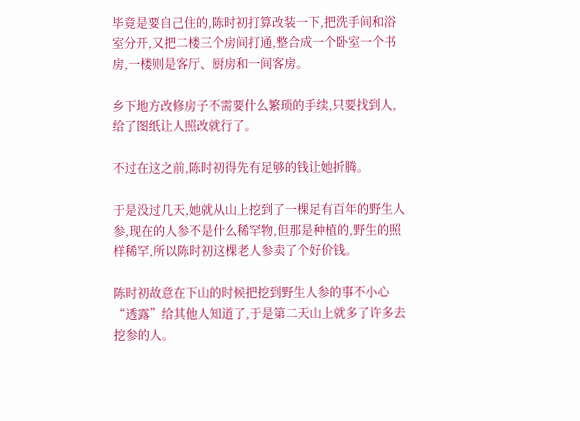毕竟是要自己住的,陈时初打算改装一下,把洗手间和浴室分开,又把二楼三个房间打通,整合成一个卧室一个书房,一楼则是客厅、厨房和一间客房。

乡下地方改修房子不需要什么繁琐的手续,只要找到人,给了图纸让人照改就行了。

不过在这之前,陈时初得先有足够的钱让她折腾。

于是没过几天,她就从山上挖到了一棵足有百年的野生人参,现在的人参不是什么稀罕物,但那是种植的,野生的照样稀罕,所以陈时初这棵老人参卖了个好价钱。

陈时初故意在下山的时候把挖到野生人参的事不小心“透露”给其他人知道了,于是第二天山上就多了许多去挖参的人。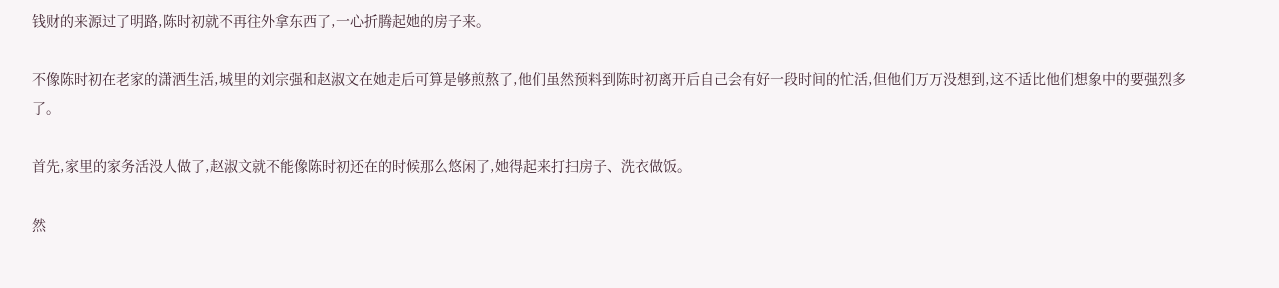钱财的来源过了明路,陈时初就不再往外拿东西了,一心折腾起她的房子来。

不像陈时初在老家的潇洒生活,城里的刘宗强和赵淑文在她走后可算是够煎熬了,他们虽然预料到陈时初离开后自己会有好一段时间的忙活,但他们万万没想到,这不适比他们想象中的要强烈多了。

首先,家里的家务活没人做了,赵淑文就不能像陈时初还在的时候那么悠闲了,她得起来打扫房子、洗衣做饭。

然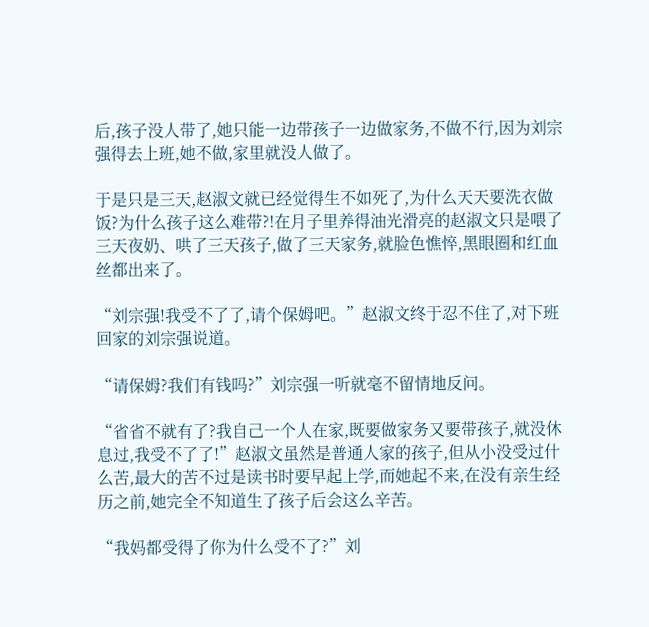后,孩子没人带了,她只能一边带孩子一边做家务,不做不行,因为刘宗强得去上班,她不做,家里就没人做了。

于是只是三天,赵淑文就已经觉得生不如死了,为什么天天要洗衣做饭?为什么孩子这么难带?!在月子里养得油光滑亮的赵淑文只是喂了三天夜奶、哄了三天孩子,做了三天家务,就脸色憔悴,黑眼圈和红血丝都出来了。

“刘宗强!我受不了了,请个保姆吧。”赵淑文终于忍不住了,对下班回家的刘宗强说道。

“请保姆?我们有钱吗?”刘宗强一听就毫不留情地反问。

“省省不就有了?我自己一个人在家,既要做家务又要带孩子,就没休息过,我受不了了!”赵淑文虽然是普通人家的孩子,但从小没受过什么苦,最大的苦不过是读书时要早起上学,而她起不来,在没有亲生经历之前,她完全不知道生了孩子后会这么辛苦。

“我妈都受得了你为什么受不了?”刘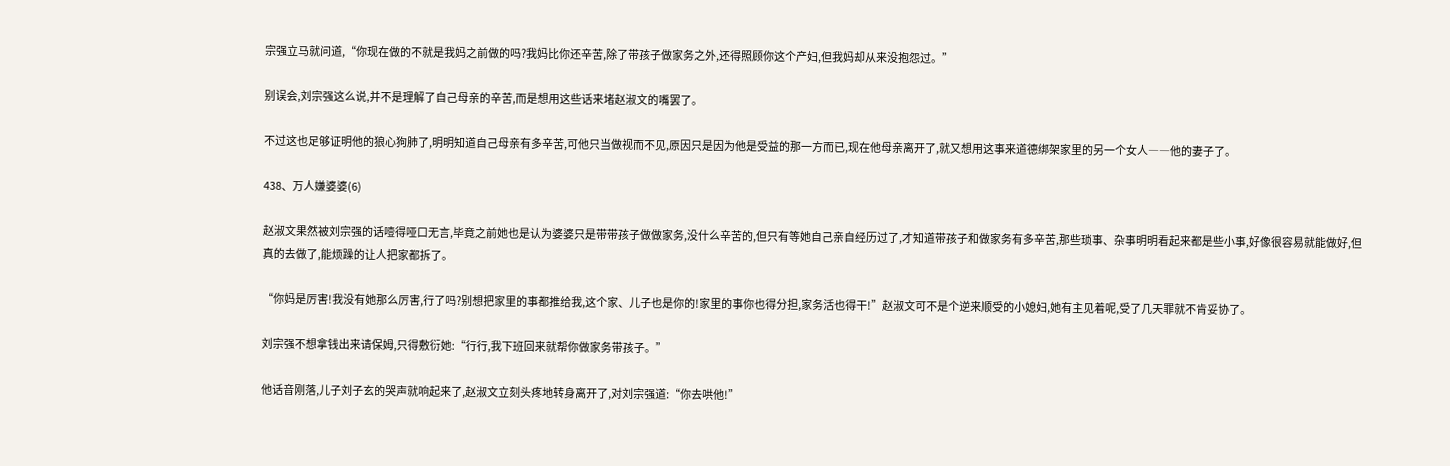宗强立马就问道,“你现在做的不就是我妈之前做的吗?我妈比你还辛苦,除了带孩子做家务之外,还得照顾你这个产妇,但我妈却从来没抱怨过。”

别误会,刘宗强这么说,并不是理解了自己母亲的辛苦,而是想用这些话来堵赵淑文的嘴罢了。

不过这也足够证明他的狼心狗肺了,明明知道自己母亲有多辛苦,可他只当做视而不见,原因只是因为他是受益的那一方而已,现在他母亲离开了,就又想用这事来道德绑架家里的另一个女人――他的妻子了。

438、万人嫌婆婆(6)

赵淑文果然被刘宗强的话噎得哑口无言,毕竟之前她也是认为婆婆只是带带孩子做做家务,没什么辛苦的,但只有等她自己亲自经历过了,才知道带孩子和做家务有多辛苦,那些琐事、杂事明明看起来都是些小事,好像很容易就能做好,但真的去做了,能烦躁的让人把家都拆了。

“你妈是厉害!我没有她那么厉害,行了吗?别想把家里的事都推给我,这个家、儿子也是你的!家里的事你也得分担,家务活也得干!”赵淑文可不是个逆来顺受的小媳妇,她有主见着呢,受了几天罪就不肯妥协了。

刘宗强不想拿钱出来请保姆,只得敷衍她:“行行,我下班回来就帮你做家务带孩子。”

他话音刚落,儿子刘子玄的哭声就响起来了,赵淑文立刻头疼地转身离开了,对刘宗强道:“你去哄他!”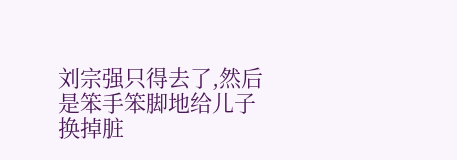刘宗强只得去了,然后是笨手笨脚地给儿子换掉脏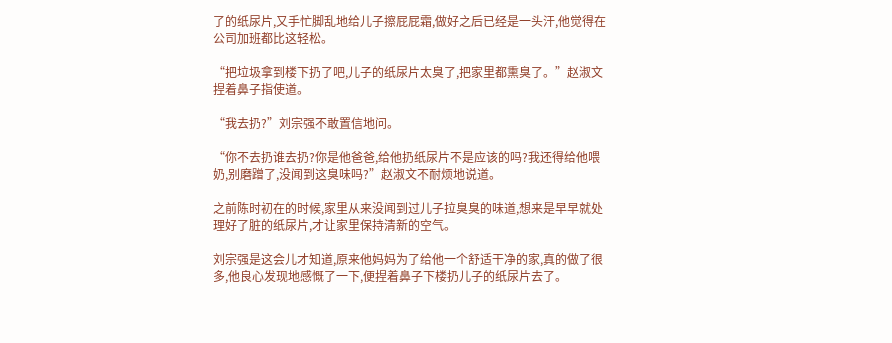了的纸尿片,又手忙脚乱地给儿子擦屁屁霜,做好之后已经是一头汗,他觉得在公司加班都比这轻松。

“把垃圾拿到楼下扔了吧,儿子的纸尿片太臭了,把家里都熏臭了。”赵淑文捏着鼻子指使道。

“我去扔?”刘宗强不敢置信地问。

“你不去扔谁去扔?你是他爸爸,给他扔纸尿片不是应该的吗?我还得给他喂奶,别磨蹭了,没闻到这臭味吗?”赵淑文不耐烦地说道。

之前陈时初在的时候,家里从来没闻到过儿子拉臭臭的味道,想来是早早就处理好了脏的纸尿片,才让家里保持清新的空气。

刘宗强是这会儿才知道,原来他妈妈为了给他一个舒适干净的家,真的做了很多,他良心发现地感慨了一下,便捏着鼻子下楼扔儿子的纸尿片去了。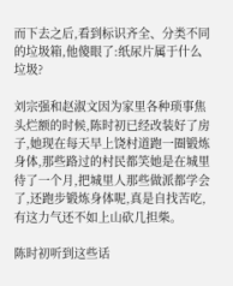而下去之后,看到标识齐全、分类不同的垃圾箱,他傻眼了:纸尿片属于什么垃圾?

刘宗强和赵淑文因为家里各种琐事焦头烂额的时候,陈时初已经改装好了房子,她现在每天早上饶村道跑一圈锻炼身体,那些路过的村民都笑她是在城里待了一个月,把城里人那些做派都学会了,还跑步锻炼身体呢,真是自找苦吃,有这力气还不如上山砍几担柴。

陈时初听到这些话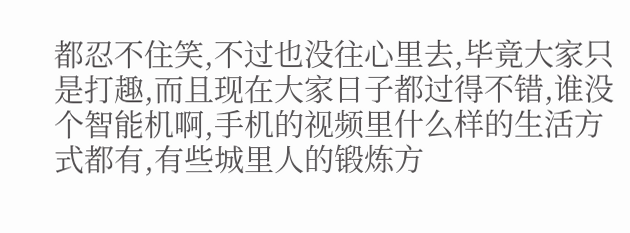都忍不住笑,不过也没往心里去,毕竟大家只是打趣,而且现在大家日子都过得不错,谁没个智能机啊,手机的视频里什么样的生活方式都有,有些城里人的锻炼方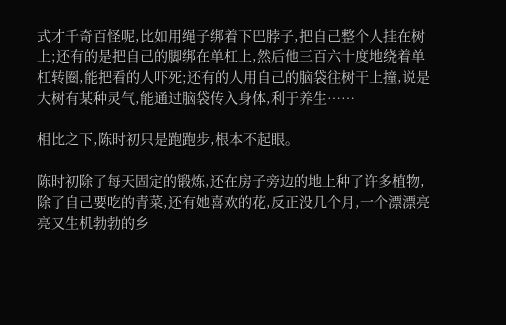式才千奇百怪呢,比如用绳子绑着下巴脖子,把自己整个人挂在树上;还有的是把自己的脚绑在单杠上,然后他三百六十度地绕着单杠转圈,能把看的人吓死;还有的人用自己的脑袋往树干上撞,说是大树有某种灵气,能通过脑袋传入身体,利于养生……

相比之下,陈时初只是跑跑步,根本不起眼。

陈时初除了每天固定的锻炼,还在房子旁边的地上种了许多植物,除了自己要吃的青菜,还有她喜欢的花,反正没几个月,一个漂漂亮亮又生机勃勃的乡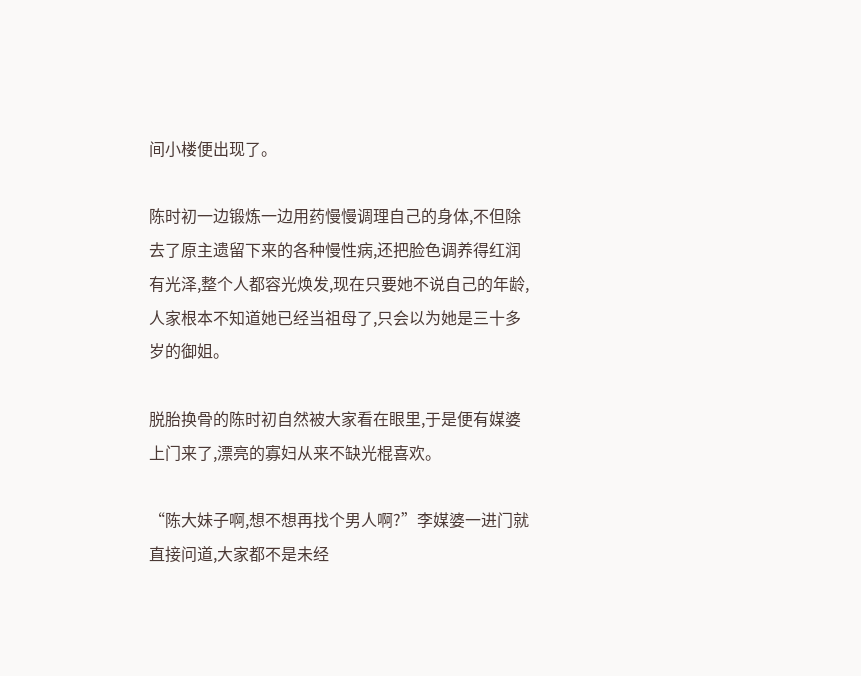间小楼便出现了。

陈时初一边锻炼一边用药慢慢调理自己的身体,不但除去了原主遗留下来的各种慢性病,还把脸色调养得红润有光泽,整个人都容光焕发,现在只要她不说自己的年龄,人家根本不知道她已经当祖母了,只会以为她是三十多岁的御姐。

脱胎换骨的陈时初自然被大家看在眼里,于是便有媒婆上门来了,漂亮的寡妇从来不缺光棍喜欢。

“陈大妹子啊,想不想再找个男人啊?”李媒婆一进门就直接问道,大家都不是未经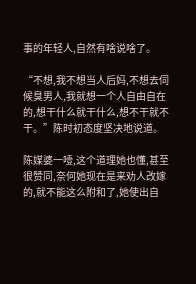事的年轻人,自然有啥说啥了。

“不想,我不想当人后妈,不想去伺候臭男人,我就想一个人自由自在的,想干什么就干什么,想不干就不干。”陈时初态度坚决地说道。

陈媒婆一噎,这个道理她也懂,甚至很赞同,奈何她现在是来劝人改嫁的,就不能这么附和了,她使出自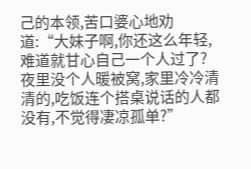己的本领,苦口婆心地劝道:“大妹子啊,你还这么年轻,难道就甘心自己一个人过了?夜里没个人暖被窝,家里冷冷清清的,吃饭连个搭桌说话的人都没有,不觉得凄凉孤单?”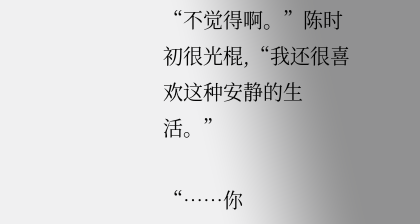“不觉得啊。”陈时初很光棍,“我还很喜欢这种安静的生活。”

“……你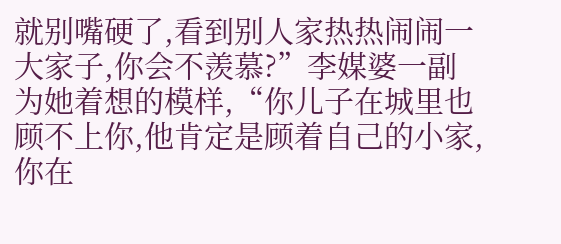就别嘴硬了,看到别人家热热闹闹一大家子,你会不羡慕?”李媒婆一副为她着想的模样,“你儿子在城里也顾不上你,他肯定是顾着自己的小家,你在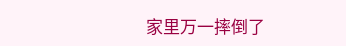家里万一摔倒了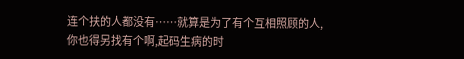连个扶的人都没有……就算是为了有个互相照顾的人,你也得另找有个啊,起码生病的时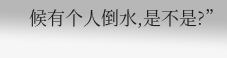候有个人倒水,是不是?”